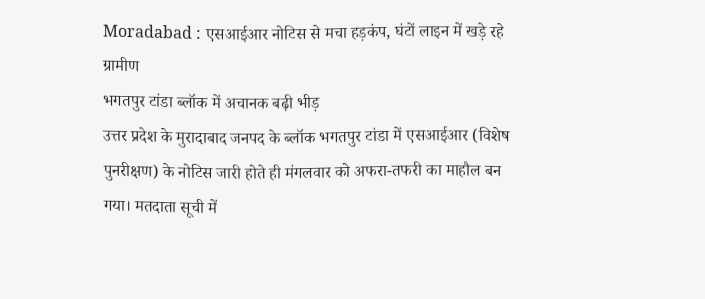Moradabad : एसआईआर नोटिस से मचा हड़कंप, घंटों लाइन में खड़े रहे ग्रामीण
भगतपुर टांडा ब्लॉक में अचानक बढ़ी भीड़
उत्तर प्रदेश के मुरादाबाद जनपद के ब्लॉक भगतपुर टांडा में एसआईआर (विशेष पुनरीक्षण) के नोटिस जारी होते ही मंगलवार को अफरा-तफरी का माहौल बन गया। मतदाता सूची में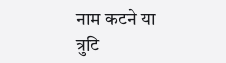नाम कटने या त्रुटि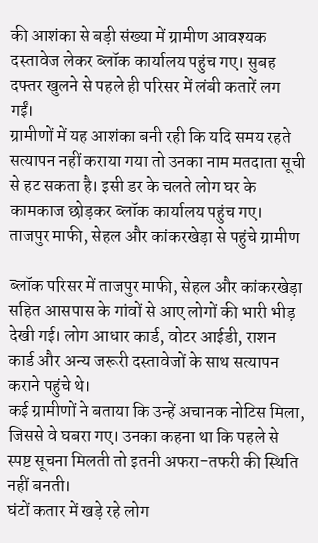की आशंका से बड़ी संख्या में ग्रामीण आवश्यक दस्तावेज लेकर ब्लॉक कार्यालय पहुंच गए। सुबह दफ्तर खुलने से पहले ही परिसर में लंबी कतारें लग गईं।
ग्रामीणों में यह आशंका बनी रही कि यदि समय रहते सत्यापन नहीं कराया गया तो उनका नाम मतदाता सूची से हट सकता है। इसी डर के चलते लोग घर के कामकाज छोड़कर ब्लॉक कार्यालय पहुंच गए।
ताजपुर माफी, सेहल और कांकरखेड़ा से पहुंचे ग्रामीण

ब्लॉक परिसर में ताजपुर माफी, सेहल और कांकरखेड़ा सहित आसपास के गांवों से आए लोगों की भारी भीड़ देखी गई। लोग आधार कार्ड, वोटर आईडी, राशन कार्ड और अन्य जरूरी दस्तावेजों के साथ सत्यापन कराने पहुंचे थे।
कई ग्रामीणों ने बताया कि उन्हें अचानक नोटिस मिला, जिससे वे घबरा गए। उनका कहना था कि पहले से स्पष्ट सूचना मिलती तो इतनी अफरा-तफरी की स्थिति नहीं बनती।
घंटों कतार में खड़े रहे लोग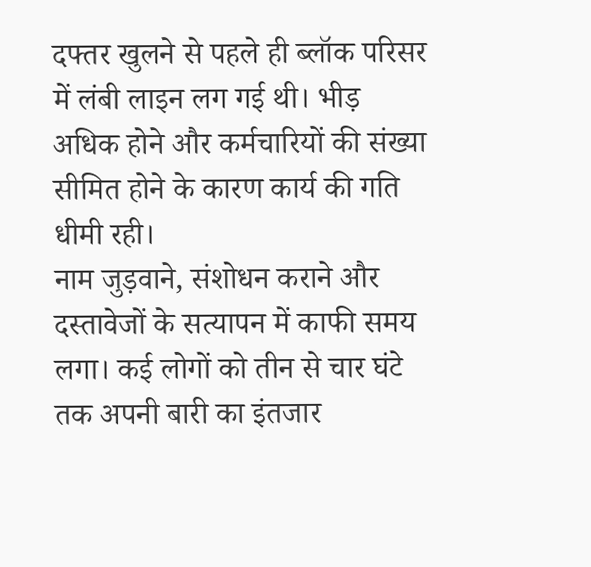दफ्तर खुलने से पहले ही ब्लॉक परिसर में लंबी लाइन लग गई थी। भीड़ अधिक होने और कर्मचारियों की संख्या सीमित होने के कारण कार्य की गति धीमी रही।
नाम जुड़वाने, संशोधन कराने और दस्तावेजों के सत्यापन में काफी समय लगा। कई लोगों को तीन से चार घंटे तक अपनी बारी का इंतजार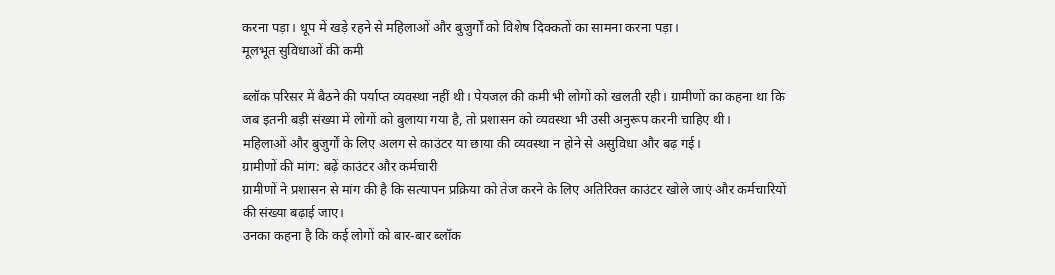करना पड़ा। धूप में खड़े रहने से महिलाओं और बुजुर्गों को विशेष दिक्कतों का सामना करना पड़ा।
मूलभूत सुविधाओं की कमी

ब्लॉक परिसर में बैठने की पर्याप्त व्यवस्था नहीं थी। पेयजल की कमी भी लोगों को खलती रही। ग्रामीणों का कहना था कि जब इतनी बड़ी संख्या में लोगों को बुलाया गया है, तो प्रशासन को व्यवस्था भी उसी अनुरूप करनी चाहिए थी।
महिलाओं और बुजुर्गों के लिए अलग से काउंटर या छाया की व्यवस्था न होने से असुविधा और बढ़ गई।
ग्रामीणों की मांग: बढ़ें काउंटर और कर्मचारी
ग्रामीणों ने प्रशासन से मांग की है कि सत्यापन प्रक्रिया को तेज करने के लिए अतिरिक्त काउंटर खोले जाएं और कर्मचारियों की संख्या बढ़ाई जाए।
उनका कहना है कि कई लोगों को बार-बार ब्लॉक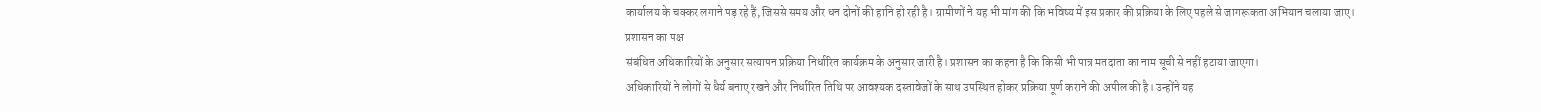कार्यालय के चक्कर लगाने पड़ रहे हैं, जिससे समय और धन दोनों की हानि हो रही है। ग्रामीणों ने यह भी मांग की कि भविष्य में इस प्रकार की प्रक्रिया के लिए पहले से जागरूकता अभियान चलाया जाए।
प्रशासन का पक्ष
संबंधित अधिकारियों के अनुसार सत्यापन प्रक्रिया निर्धारित कार्यक्रम के अनुसार जारी है। प्रशासन का कहना है कि किसी भी पात्र मतदाता का नाम सूची से नहीं हटाया जाएगा।
अधिकारियों ने लोगों से धैर्य बनाए रखने और निर्धारित तिथि पर आवश्यक दस्तावेजों के साथ उपस्थित होकर प्रक्रिया पूर्ण कराने की अपील की है। उन्होंने यह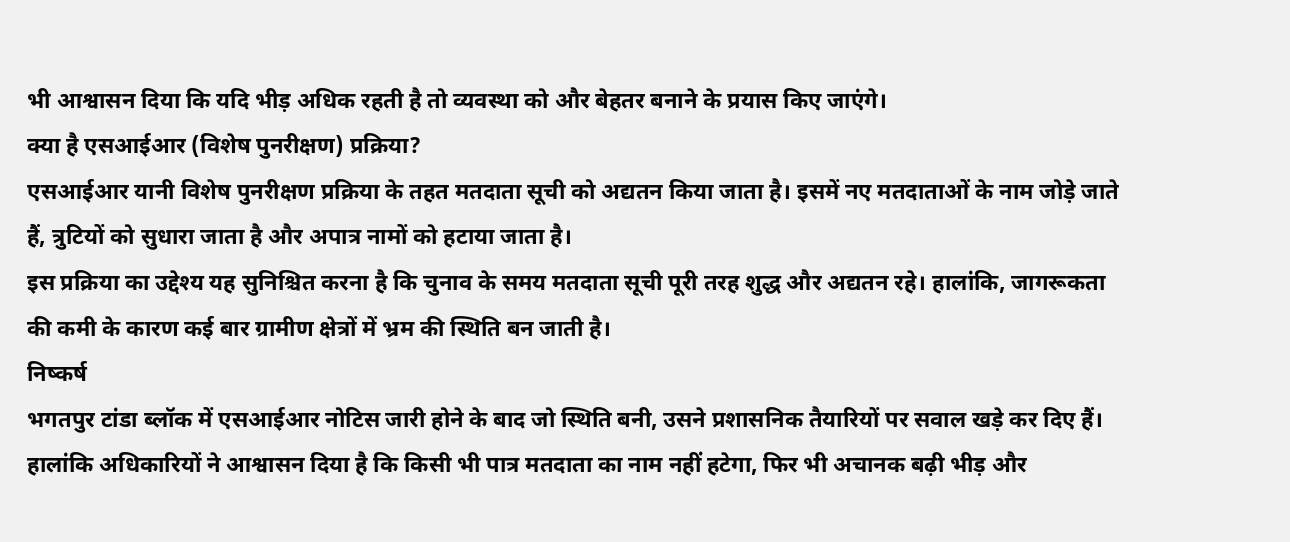भी आश्वासन दिया कि यदि भीड़ अधिक रहती है तो व्यवस्था को और बेहतर बनाने के प्रयास किए जाएंगे।
क्या है एसआईआर (विशेष पुनरीक्षण) प्रक्रिया?
एसआईआर यानी विशेष पुनरीक्षण प्रक्रिया के तहत मतदाता सूची को अद्यतन किया जाता है। इसमें नए मतदाताओं के नाम जोड़े जाते हैं, त्रुटियों को सुधारा जाता है और अपात्र नामों को हटाया जाता है।
इस प्रक्रिया का उद्देश्य यह सुनिश्चित करना है कि चुनाव के समय मतदाता सूची पूरी तरह शुद्ध और अद्यतन रहे। हालांकि, जागरूकता की कमी के कारण कई बार ग्रामीण क्षेत्रों में भ्रम की स्थिति बन जाती है।
निष्कर्ष
भगतपुर टांडा ब्लॉक में एसआईआर नोटिस जारी होने के बाद जो स्थिति बनी, उसने प्रशासनिक तैयारियों पर सवाल खड़े कर दिए हैं। हालांकि अधिकारियों ने आश्वासन दिया है कि किसी भी पात्र मतदाता का नाम नहीं हटेगा, फिर भी अचानक बढ़ी भीड़ और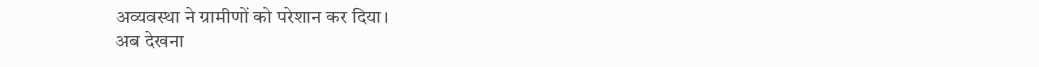अव्यवस्था ने ग्रामीणों को परेशान कर दिया।
अब देखना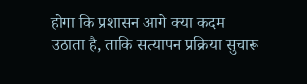होगा कि प्रशासन आगे क्या कदम उठाता है, ताकि सत्यापन प्रक्रिया सुचारू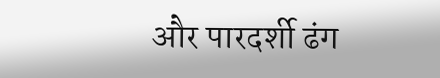और पारदर्शी ढंग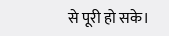से पूरी हो सके।